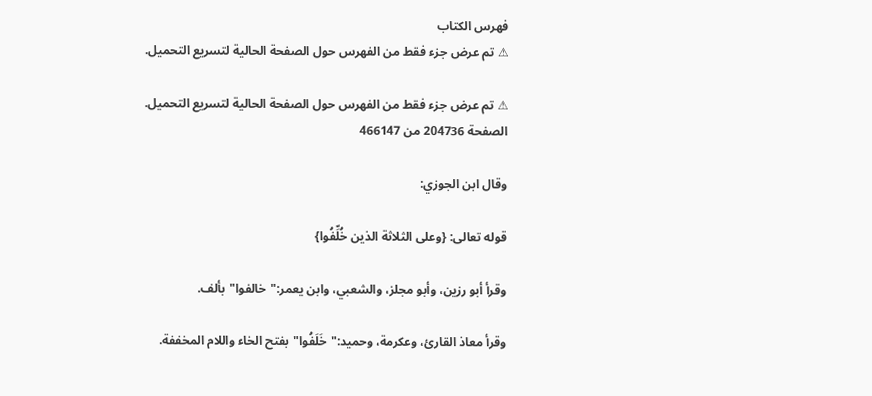فهرس الكتاب
⚠ تم عرض جزء فقط من الفهرس حول الصفحة الحالية لتسريع التحميل.

⚠ تم عرض جزء فقط من الفهرس حول الصفحة الحالية لتسريع التحميل.
الصفحة 204736 من 466147

وقال ابن الجوزي:

قوله تعالى: {وعلى الثلاثة الذين خُلِّفُوا}

وقرأ أبو رزين، وأبو مجلز، والشعبي، وابن يعمر:"خالفوا"بألف.

وقرأ معاذ القارئ، وعكرمة، وحميد:"خَلَفُوا"بفتح الخاء واللام المخففة.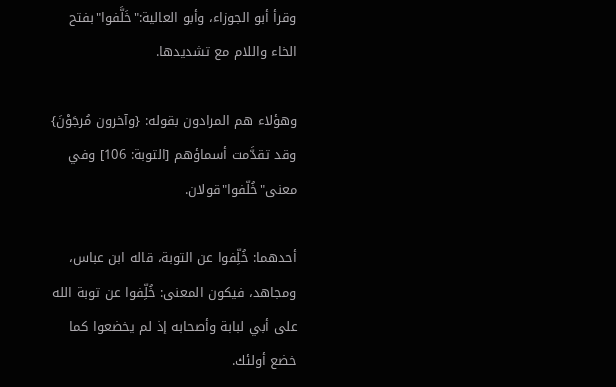وقرأ أبو الجوزاء، وأبو العالية:"خَلَّفوا"بفتح الخاء واللام مع تشديدها.

وهؤلاء هم المرادون بقوله: {وآخرون مُرجَوْنَ} وقد تقدَّمت أسماؤهم [التوبة: 106] وفي معنى"خُلّفوا"قولان.

أحدهما: خُلِّفوا عن التوبة، قاله ابن عباس، ومجاهد، فيكون المعنى: خُلِّفوا عن توبة الله على أبي لبابة وأصحابه إذ لم يخضعوا كما خضع أولئك.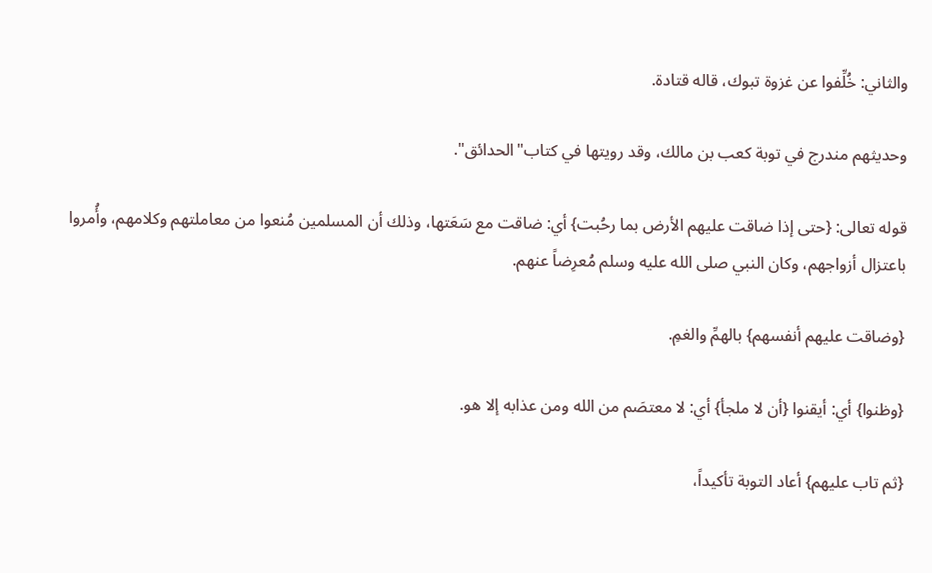والثاني: خُلِّفوا عن غزوة تبوك، قاله قتادة.

وحديثهم مندرج في توبة كعب بن مالك، وقد رويتها في كتاب"الحدائق".

قوله تعالى: {حتى إذا ضاقت عليهم الأرض بما رحُبت} أي: ضاقت مع سَعَتها، وذلك أن المسلمين مُنعوا من معاملتهم وكلامهم، وأُمروا باعتزال أزواجهم، وكان النبي صلى الله عليه وسلم مُعرِضاً عنهم.

{وضاقت عليهم أنفسهم} بالهمِّ والغمِ.

{وظنوا} أي: أيقنوا {أن لا ملجأ} أي: لا معتصَم من الله ومن عذابه إلا هو.

{ثم تاب عليهم} أعاد التوبة تأكيداً،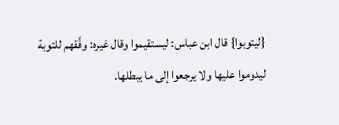{ليتوبوا} قال ابن عباس: ليستقيموا وقال غيره: وفَّقهم للتوبة ليدوموا عليها ولا يرجعوا إلى ما يبطلها.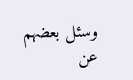وسئل بعضهم عن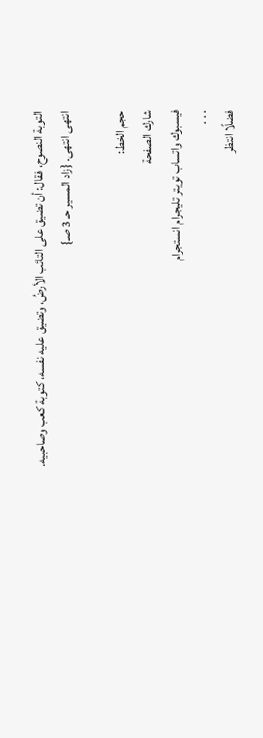التوبة النصوح، فقال: أن تضيق على التائب الأرضُ، وتضيق عليه نفسه، كتوبة كعب وصاحبيه. انتهى انتهى. {زاد المسير حـ 3 صـ}

حجم الخط:
شارك الصفحة
فيسبوك واتساب تويتر تليجرام انستجرام
. . .
فضلًا انتظر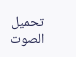تحميل الصوت